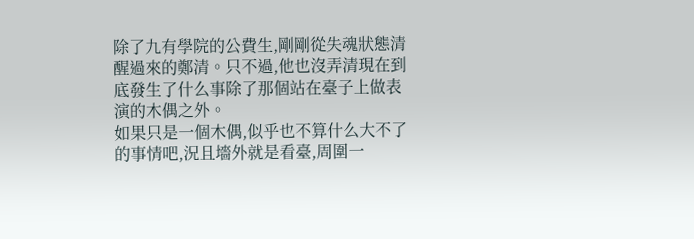除了九有學院的公費生,剛剛從失魂狀態清醒過來的鄭清。只不過,他也沒弄清現在到底發生了什么事除了那個站在臺子上做表演的木偶之外。
如果只是一個木偶,似乎也不算什么大不了的事情吧,況且墻外就是看臺,周圍一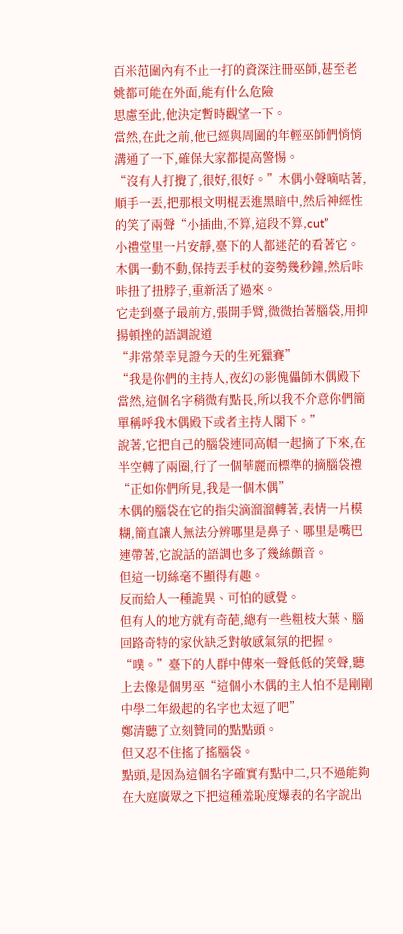百米范圍內有不止一打的資深注冊巫師,甚至老姚都可能在外面,能有什么危險
思慮至此,他決定暫時觀望一下。
當然,在此之前,他已經與周圍的年輕巫師們悄悄溝通了一下,確保大家都提高警惕。
“沒有人打攪了,很好,很好。”木偶小聲嘀咕著,順手一丟,把那根文明棍丟進黑暗中,然后神經性的笑了兩聲“小插曲,不算,這段不算,cut”
小禮堂里一片安靜,臺下的人都迷茫的看著它。
木偶一動不動,保持丟手杖的姿勢幾秒鐘,然后咔咔扭了扭脖子,重新活了過來。
它走到臺子最前方,張開手臂,微微抬著腦袋,用抑揚頓挫的語調說道
“非常榮幸見證今天的生死獵賽”
“我是你們的主持人,夜幻の影傀儡師木偶殿下當然,這個名字稍微有點長,所以我不介意你們簡單稱呼我木偶殿下或者主持人閣下。”
說著,它把自己的腦袋連同高帽一起摘了下來,在半空轉了兩圈,行了一個華麗而標準的摘腦袋禮“正如你們所見,我是一個木偶”
木偶的腦袋在它的指尖滴溜溜轉著,表情一片模糊,簡直讓人無法分辨哪里是鼻子、哪里是嘴巴連帶著,它說話的語調也多了幾絲顫音。
但這一切絲毫不顯得有趣。
反而給人一種詭異、可怕的感覺。
但有人的地方就有奇葩,總有一些粗枝大葉、腦回路奇特的家伙缺乏對敏感氣氛的把握。
“噗。”臺下的人群中傳來一聲低低的笑聲,聽上去像是個男巫“這個小木偶的主人怕不是剛剛中學二年級起的名字也太逗了吧”
鄭清聽了立刻贊同的點點頭。
但又忍不住搖了搖腦袋。
點頭,是因為這個名字確實有點中二,只不過能夠在大庭廣眾之下把這種羞恥度爆表的名字說出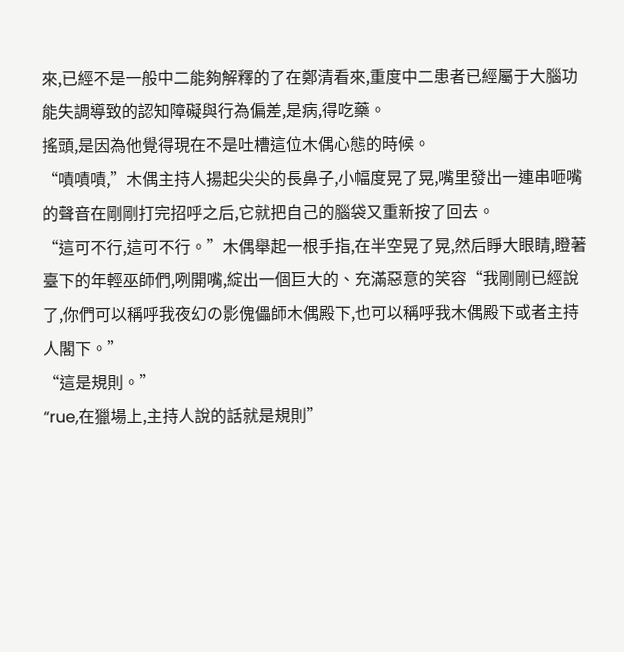來,已經不是一般中二能夠解釋的了在鄭清看來,重度中二患者已經屬于大腦功能失調導致的認知障礙與行為偏差,是病,得吃藥。
搖頭,是因為他覺得現在不是吐槽這位木偶心態的時候。
“嘖嘖嘖,”木偶主持人揚起尖尖的長鼻子,小幅度晃了晃,嘴里發出一連串咂嘴的聲音在剛剛打完招呼之后,它就把自己的腦袋又重新按了回去。
“這可不行,這可不行。”木偶舉起一根手指,在半空晃了晃,然后睜大眼睛,瞪著臺下的年輕巫師們,咧開嘴,綻出一個巨大的、充滿惡意的笑容“我剛剛已經說了,你們可以稱呼我夜幻の影傀儡師木偶殿下,也可以稱呼我木偶殿下或者主持人閣下。”
“這是規則。”
“rue,在獵場上,主持人說的話就是規則”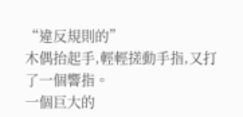“違反規則的”
木偶抬起手,輕輕搓動手指,又打了一個響指。
一個巨大的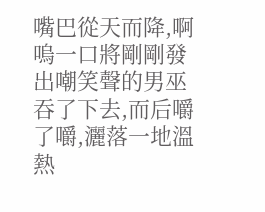嘴巴從天而降,啊嗚一口將剛剛發出嘲笑聲的男巫吞了下去,而后嚼了嚼,灑落一地溫熱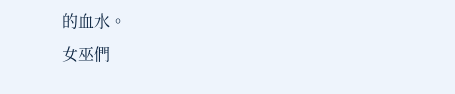的血水。
女巫們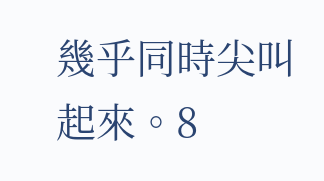幾乎同時尖叫起來。8